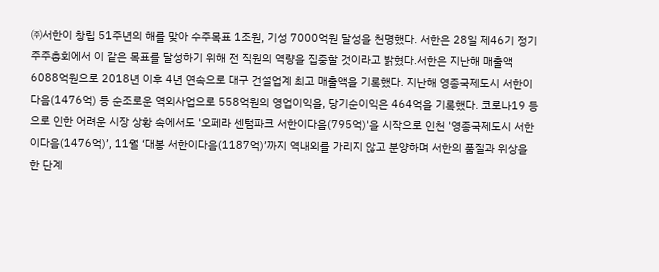㈜서한이 창립 51주년의 해를 맞아 수주목표 1조원, 기성 7000억원 달성을 천명했다. 서한은 28일 제46기 정기주주총회에서 이 같은 목표를 달성하기 위해 전 직원의 역량을 집중할 것이라고 밝혔다.서한은 지난해 매출액 6088억원으로 2018년 이후 4년 연속으로 대구 건설업계 최고 매출액을 기록했다. 지난해 영종국제도시 서한이다음(1476억) 등 순조로운 역외사업으로 558억원의 영업이익을, 당기순이익은 464억을 기록했다. 코로나19 등으로 인한 어려운 시장 상황 속에서도 '오페라 센텀파크 서한이다음(795억)'을 시작으로 인천 '영종국제도시 서한이다음(1476억)’, 11월 ‘대봉 서한이다음(1187억)’까지 역내외를 가리지 않고 분양하며 서한의 품질과 위상을 한 단계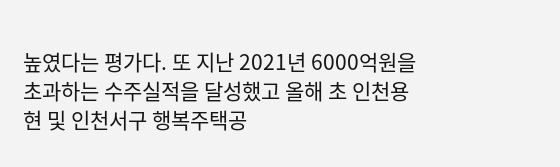높였다는 평가다. 또 지난 2021년 6000억원을 초과하는 수주실적을 달성했고 올해 초 인천용현 및 인천서구 행복주택공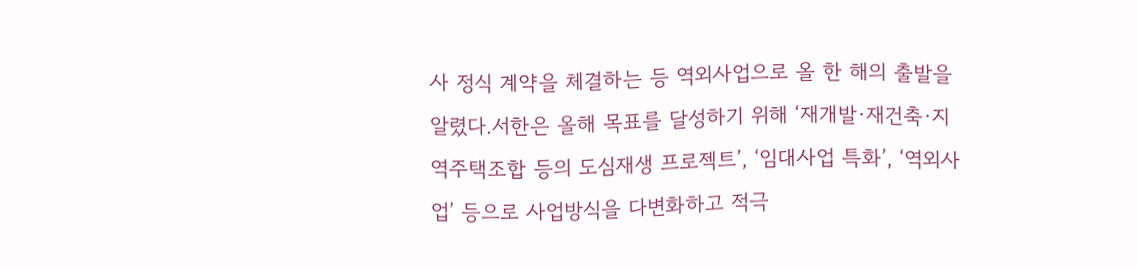사 정식 계약을 체결하는 등 역외사업으로 올 한 해의 출발을 알렸다.서한은 올해 목표를 달성하기 위해 ‘재개발·재건축·지역주택조합 등의 도심재생 프로젝트’, ‘임대사업 특화’, ‘역외사업’ 등으로 사업방식을 다변화하고 적극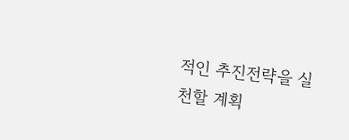적인 추진전략을 실천할 계획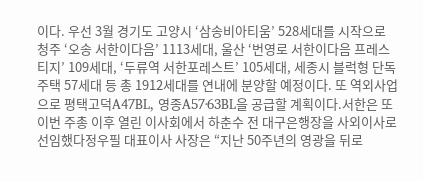이다. 우선 3월 경기도 고양시 ‘삼송비아티움’ 528세대를 시작으로 청주 ‘오송 서한이다음’ 1113세대, 울산 ‘번영로 서한이다음 프레스티지’ 109세대, ‘두류역 서한포레스트’ 105세대, 세종시 블럭형 단독주택 57세대 등 총 1912세대를 연내에 분양할 예정이다. 또 역외사업으로 평택고덕A47BL, 영종A57·63BL을 공급할 계획이다.서한은 또 이번 주총 이후 열린 이사회에서 하춘수 전 대구은행장을 사외이사로 선임했다정우필 대표이사 사장은 “지난 50주년의 영광을 뒤로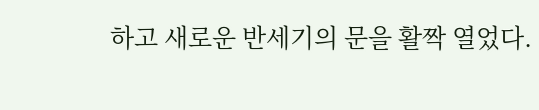하고 새로운 반세기의 문을 활짝 열었다.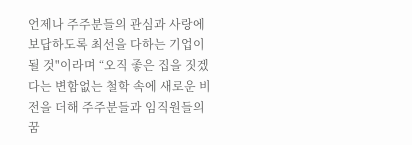언제나 주주분들의 관심과 사랑에 보답하도록 최선을 다하는 기업이 될 것"이라며 “오직 좋은 집을 짓겠다는 변함없는 철학 속에 새로운 비전을 더해 주주분들과 임직원들의 꿈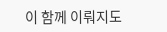이 함께 이뤄지도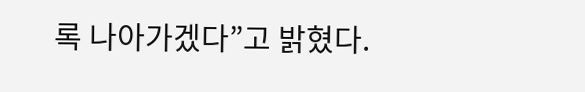록 나아가겠다”고 밝혔다.